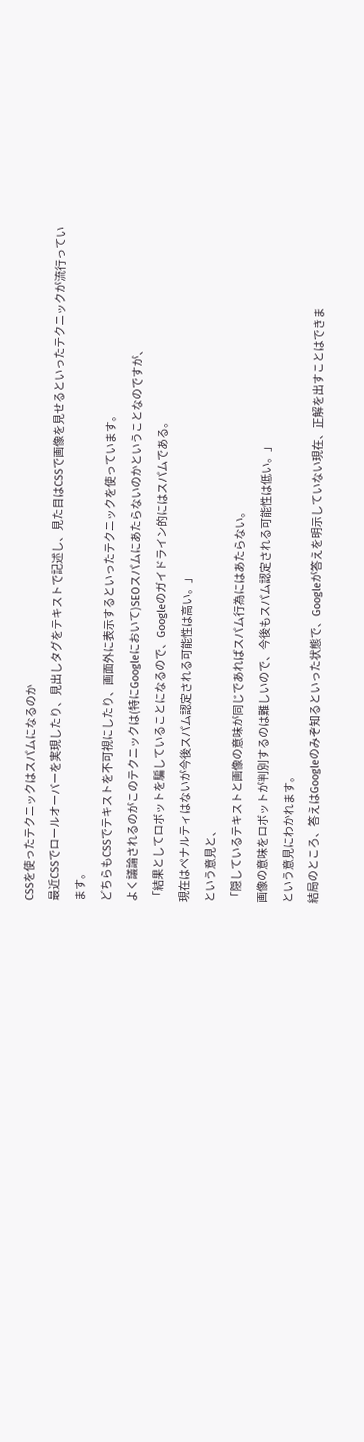CSSを使ったテクニックはスパムになるのか
最近CSSでロールオーバーを実現したり、見出しタグをテキストで記述し、見た目はCSSで画像を見せるといったテクニックが流行っています。
どちらもCSSでテキストを不可視にしたり、画面外に表示するといったテクニックを使っています。
よく議論されるのがこのテクニックは(特にGoogleにおいて)SEOスパムにあたらないのかということなのですが、
「結果としてロボットを騙していることになるので、Googleのガイドライン的にはスパムである。
現在はペナルティはないが今後スパム認定される可能性は高い。」
という意見と、
「隠しているテキストと画像の意味が同じであればスパム行為にはあたらない。
画像の意味をロボットが判別するのは難しいので、今後もスパム認定される可能性は低い。」
という意見にわかれます。
結局のところ、答えはGoogleのみぞ知るといった状態で、Googleが答えを明示していない現在、正解を出すことはできま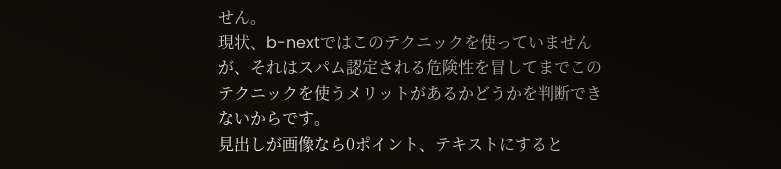せん。
現状、b-nextではこのテクニックを使っていませんが、それはスパム認定される危険性を冒してまでこのテクニックを使うメリットがあるかどうかを判断できないからです。
見出しが画像なら0ポイント、テキストにすると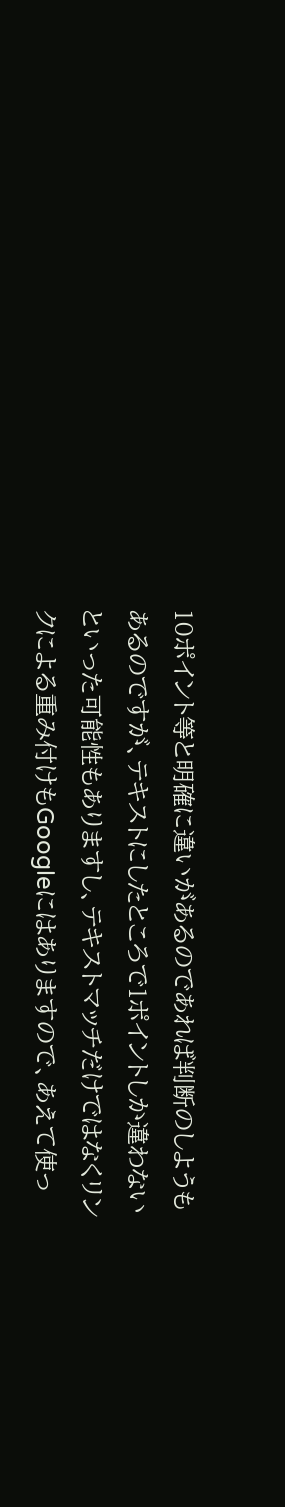10ポイント等と明確に違いがあるのであれば判断のしようもあるのですが、テキストにしたところで1ポイントしか違わないといった可能性もありますし、テキストマッチだけではなくリンクによる重み付けもGoogleにはありますので、あえて使っ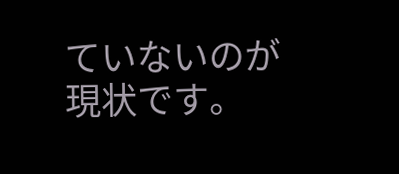ていないのが現状です。